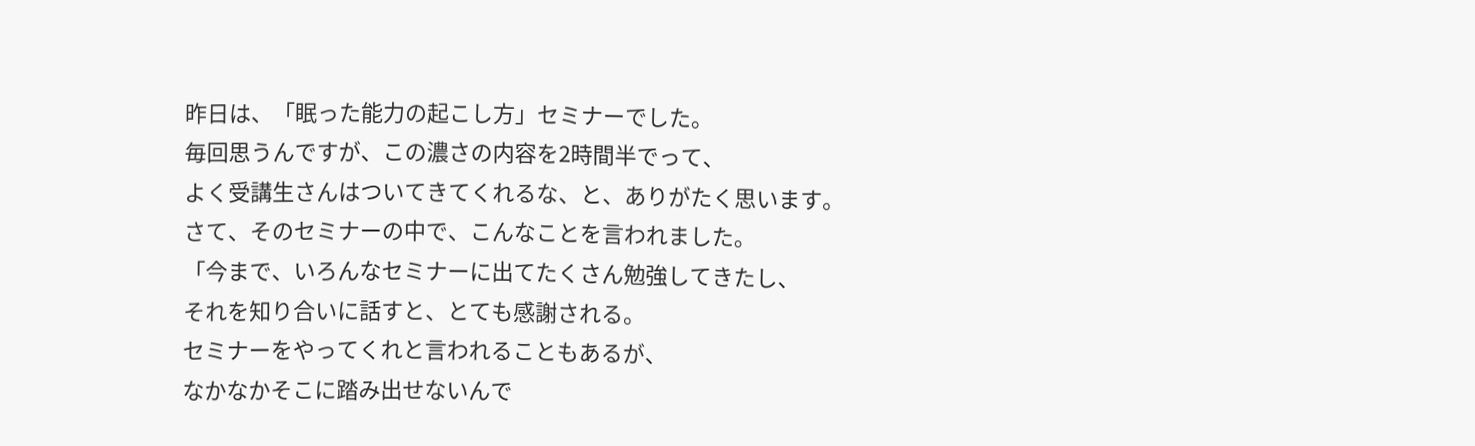昨日は、「眠った能力の起こし方」セミナーでした。
毎回思うんですが、この濃さの内容を2時間半でって、
よく受講生さんはついてきてくれるな、と、ありがたく思います。
さて、そのセミナーの中で、こんなことを言われました。
「今まで、いろんなセミナーに出てたくさん勉強してきたし、
それを知り合いに話すと、とても感謝される。
セミナーをやってくれと言われることもあるが、
なかなかそこに踏み出せないんで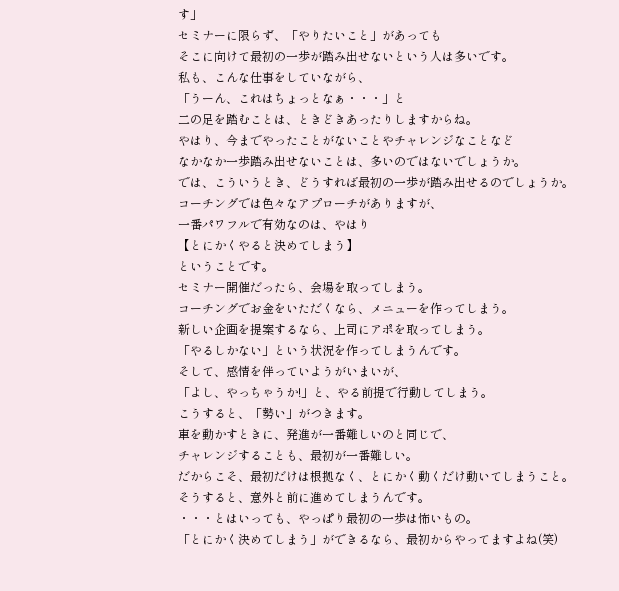す」
セミナーに限らず、「やりたいこと」があっても
そこに向けて最初の一歩が踏み出せないという人は多いです。
私も、こんな仕事をしていながら、
「うーん、これはちょっとなぁ・・・」と
二の足を踏むことは、ときどきあったりしますからね。
やはり、今までやったことがないことやチャレンジなことなど
なかなか一歩踏み出せないことは、多いのではないでしょうか。
では、こういうとき、どうすれば最初の一歩が踏み出せるのでしょうか。
コーチングでは色々なアプローチがありますが、
一番パワフルで有効なのは、やはり
【とにかくやると決めてしまう】
ということです。
セミナー開催だったら、会場を取ってしまう。
コーチングでお金をいただくなら、メニューを作ってしまう。
新しい企画を提案するなら、上司にアポを取ってしまう。
「やるしかない」という状況を作ってしまうんです。
そして、感情を伴っていようがいまいが、
「よし、やっちゃうか!」と、やる前提で行動してしまう。
こうすると、「勢い」がつきます。
車を動かすときに、発進が一番難しいのと同じで、
チャレンジすることも、最初が一番難しい。
だからこそ、最初だけは根拠なく、とにかく動くだけ動いてしまうこと。
そうすると、意外と前に進めてしまうんです。
・・・とはいっても、やっぱり最初の一歩は怖いもの。
「とにかく決めてしまう」ができるなら、最初からやってますよね(笑)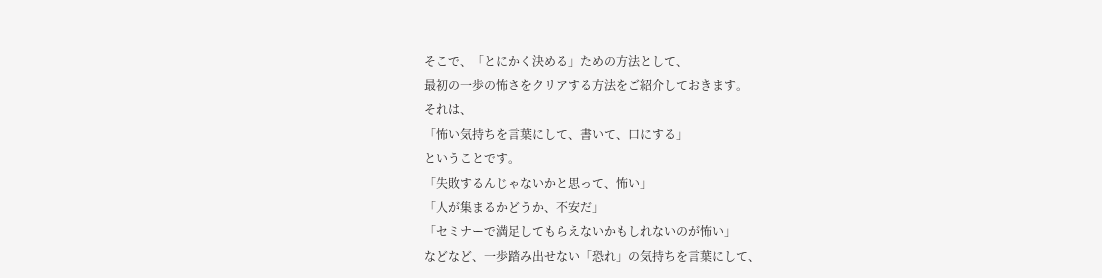そこで、「とにかく決める」ための方法として、
最初の一歩の怖さをクリアする方法をご紹介しておきます。
それは、
「怖い気持ちを言葉にして、書いて、口にする」
ということです。
「失敗するんじゃないかと思って、怖い」
「人が集まるかどうか、不安だ」
「セミナーで満足してもらえないかもしれないのが怖い」
などなど、一歩踏み出せない「恐れ」の気持ちを言葉にして、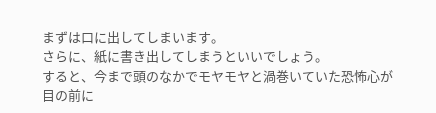まずは口に出してしまいます。
さらに、紙に書き出してしまうといいでしょう。
すると、今まで頭のなかでモヤモヤと渦巻いていた恐怖心が
目の前に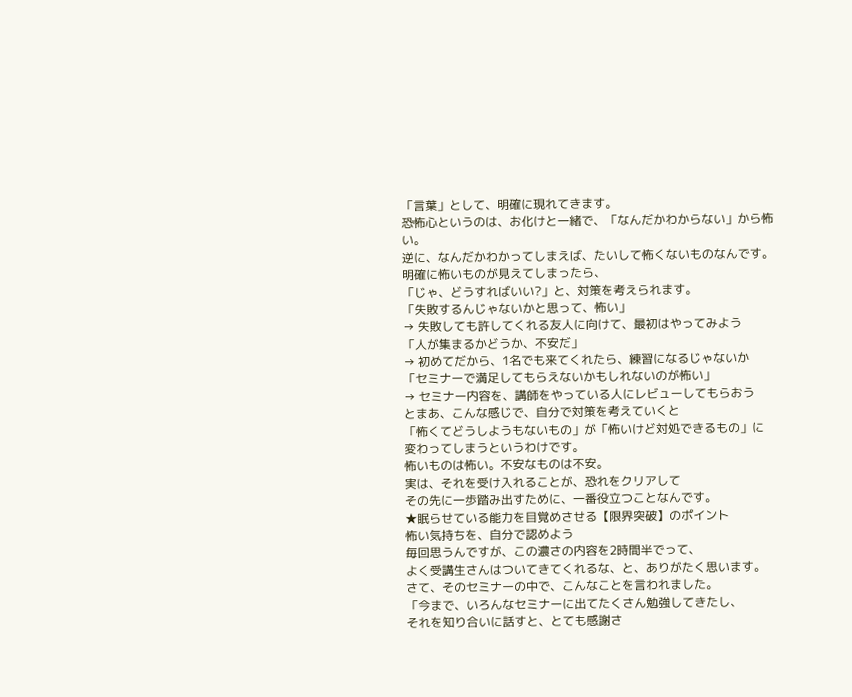「言葉」として、明確に現れてきます。
恐怖心というのは、お化けと一緒で、「なんだかわからない」から怖い。
逆に、なんだかわかってしまえば、たいして怖くないものなんです。
明確に怖いものが見えてしまったら、
「じゃ、どうすればいい?」と、対策を考えられます。
「失敗するんじゃないかと思って、怖い」
→ 失敗しても許してくれる友人に向けて、最初はやってみよう
「人が集まるかどうか、不安だ」
→ 初めてだから、1名でも来てくれたら、練習になるじゃないか
「セミナーで満足してもらえないかもしれないのが怖い」
→ セミナー内容を、講師をやっている人にレビューしてもらおう
とまあ、こんな感じで、自分で対策を考えていくと
「怖くてどうしようもないもの」が「怖いけど対処できるもの」に
変わってしまうというわけです。
怖いものは怖い。不安なものは不安。
実は、それを受け入れることが、恐れをクリアして
その先に一歩踏み出すために、一番役立つことなんです。
★眠らせている能力を目覚めさせる【限界突破】のポイント
怖い気持ちを、自分で認めよう
毎回思うんですが、この濃さの内容を2時間半でって、
よく受講生さんはついてきてくれるな、と、ありがたく思います。
さて、そのセミナーの中で、こんなことを言われました。
「今まで、いろんなセミナーに出てたくさん勉強してきたし、
それを知り合いに話すと、とても感謝さ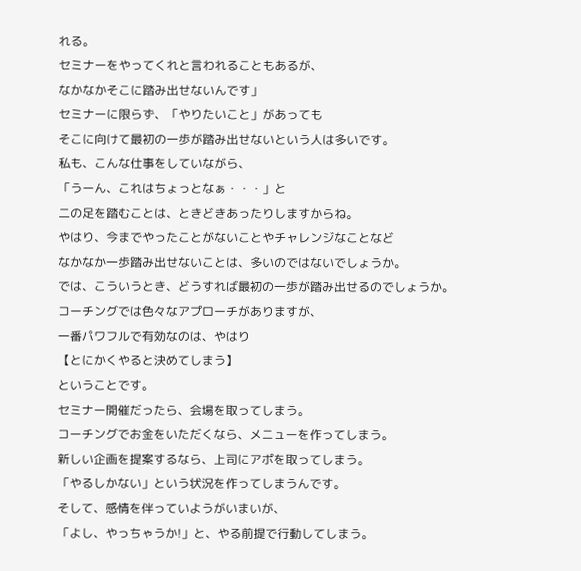れる。
セミナーをやってくれと言われることもあるが、
なかなかそこに踏み出せないんです」
セミナーに限らず、「やりたいこと」があっても
そこに向けて最初の一歩が踏み出せないという人は多いです。
私も、こんな仕事をしていながら、
「うーん、これはちょっとなぁ・・・」と
二の足を踏むことは、ときどきあったりしますからね。
やはり、今までやったことがないことやチャレンジなことなど
なかなか一歩踏み出せないことは、多いのではないでしょうか。
では、こういうとき、どうすれば最初の一歩が踏み出せるのでしょうか。
コーチングでは色々なアプローチがありますが、
一番パワフルで有効なのは、やはり
【とにかくやると決めてしまう】
ということです。
セミナー開催だったら、会場を取ってしまう。
コーチングでお金をいただくなら、メニューを作ってしまう。
新しい企画を提案するなら、上司にアポを取ってしまう。
「やるしかない」という状況を作ってしまうんです。
そして、感情を伴っていようがいまいが、
「よし、やっちゃうか!」と、やる前提で行動してしまう。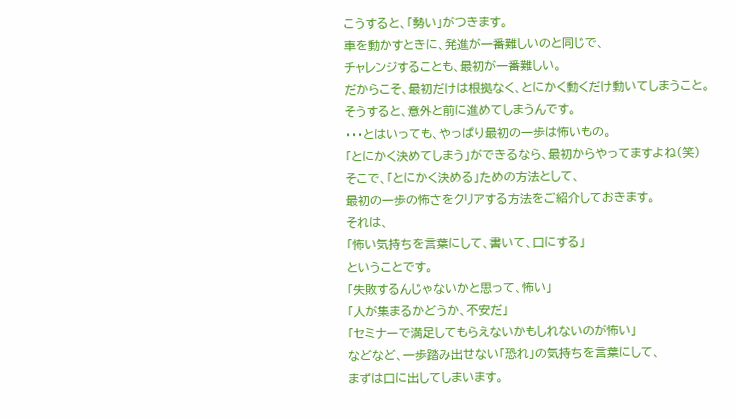こうすると、「勢い」がつきます。
車を動かすときに、発進が一番難しいのと同じで、
チャレンジすることも、最初が一番難しい。
だからこそ、最初だけは根拠なく、とにかく動くだけ動いてしまうこと。
そうすると、意外と前に進めてしまうんです。
・・・とはいっても、やっぱり最初の一歩は怖いもの。
「とにかく決めてしまう」ができるなら、最初からやってますよね(笑)
そこで、「とにかく決める」ための方法として、
最初の一歩の怖さをクリアする方法をご紹介しておきます。
それは、
「怖い気持ちを言葉にして、書いて、口にする」
ということです。
「失敗するんじゃないかと思って、怖い」
「人が集まるかどうか、不安だ」
「セミナーで満足してもらえないかもしれないのが怖い」
などなど、一歩踏み出せない「恐れ」の気持ちを言葉にして、
まずは口に出してしまいます。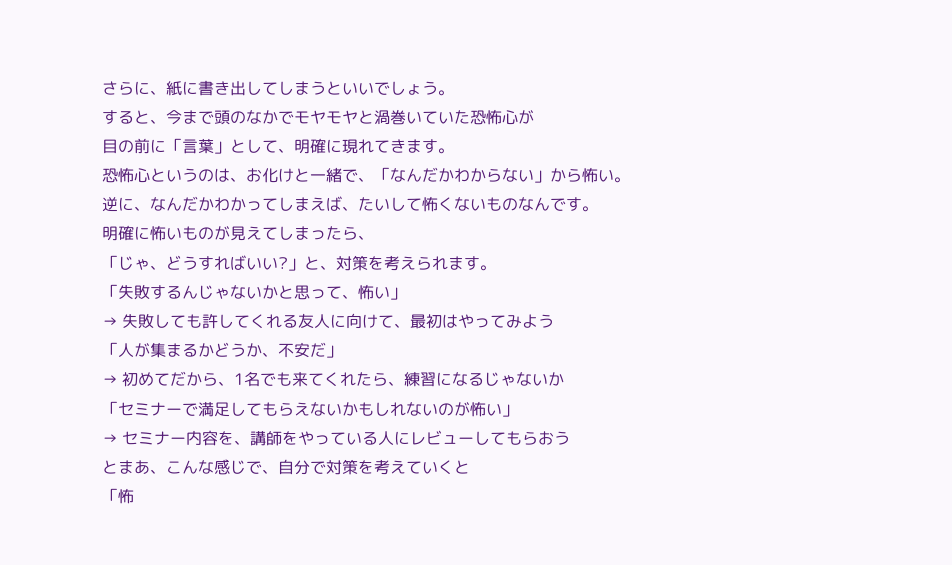さらに、紙に書き出してしまうといいでしょう。
すると、今まで頭のなかでモヤモヤと渦巻いていた恐怖心が
目の前に「言葉」として、明確に現れてきます。
恐怖心というのは、お化けと一緒で、「なんだかわからない」から怖い。
逆に、なんだかわかってしまえば、たいして怖くないものなんです。
明確に怖いものが見えてしまったら、
「じゃ、どうすればいい?」と、対策を考えられます。
「失敗するんじゃないかと思って、怖い」
→ 失敗しても許してくれる友人に向けて、最初はやってみよう
「人が集まるかどうか、不安だ」
→ 初めてだから、1名でも来てくれたら、練習になるじゃないか
「セミナーで満足してもらえないかもしれないのが怖い」
→ セミナー内容を、講師をやっている人にレビューしてもらおう
とまあ、こんな感じで、自分で対策を考えていくと
「怖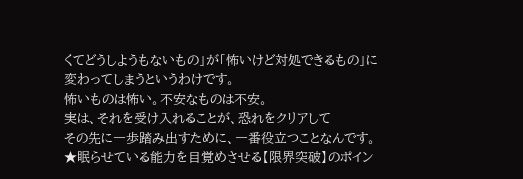くてどうしようもないもの」が「怖いけど対処できるもの」に
変わってしまうというわけです。
怖いものは怖い。不安なものは不安。
実は、それを受け入れることが、恐れをクリアして
その先に一歩踏み出すために、一番役立つことなんです。
★眠らせている能力を目覚めさせる【限界突破】のポイン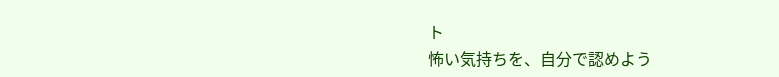ト
怖い気持ちを、自分で認めよう